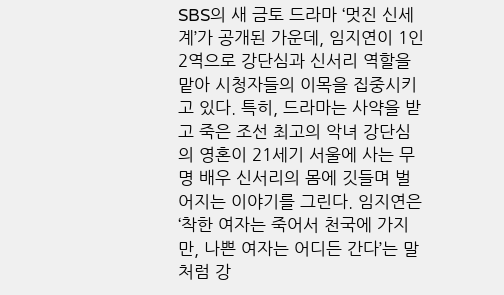SBS의 새 금토 드라마 ‘멋진 신세계’가 공개된 가운데, 임지연이 1인 2역으로 강단심과 신서리 역할을 맡아 시청자들의 이목을 집중시키고 있다. 특히, 드라마는 사약을 받고 죽은 조선 최고의 악녀 강단심의 영혼이 21세기 서울에 사는 무명 배우 신서리의 몸에 깃들며 벌어지는 이야기를 그린다. 임지연은 ‘착한 여자는 죽어서 천국에 가지만, 나쁜 여자는 어디든 간다’는 말처럼 강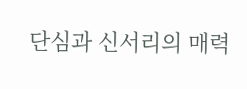단심과 신서리의 매력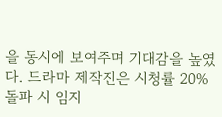을 동시에 보여주며 기대감을 높였다. 드라마 제작진은 시청률 20% 돌파 시 임지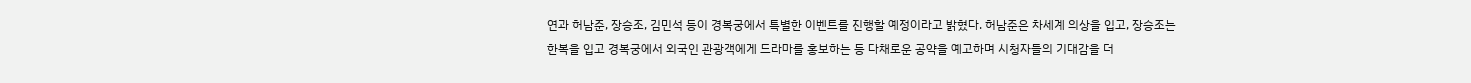연과 허남준, 장승조, 김민석 등이 경복궁에서 특별한 이벤트를 진행할 예정이라고 밝혔다. 허남준은 차세계 의상을 입고, 장승조는 한복을 입고 경복궁에서 외국인 관광객에게 드라마를 홍보하는 등 다채로운 공약을 예고하며 시청자들의 기대감을 더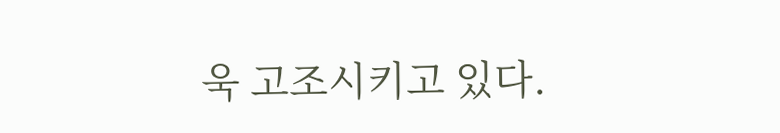욱 고조시키고 있다.